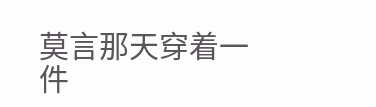莫言那天穿着一件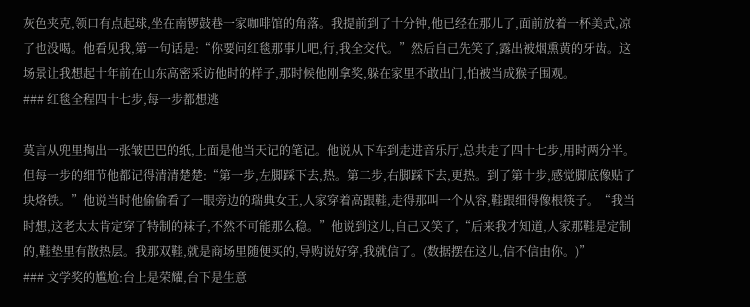灰色夹克,领口有点起球,坐在南锣鼓巷一家咖啡馆的角落。我提前到了十分钟,他已经在那儿了,面前放着一杯美式,凉了也没喝。他看见我,第一句话是:“你要问红毯那事儿吧,行,我全交代。”然后自己先笑了,露出被烟熏黄的牙齿。这场景让我想起十年前在山东高密采访他时的样子,那时候他刚拿奖,躲在家里不敢出门,怕被当成猴子围观。
### 红毯全程四十七步,每一步都想逃

莫言从兜里掏出一张皱巴巴的纸,上面是他当天记的笔记。他说从下车到走进音乐厅,总共走了四十七步,用时两分半。但每一步的细节他都记得清清楚楚:“第一步,左脚踩下去,热。第二步,右脚踩下去,更热。到了第十步,感觉脚底像贴了块烙铁。”他说当时他偷偷看了一眼旁边的瑞典女王,人家穿着高跟鞋,走得那叫一个从容,鞋跟细得像根筷子。“我当时想,这老太太肯定穿了特制的袜子,不然不可能那么稳。”他说到这儿,自己又笑了,“后来我才知道,人家那鞋是定制的,鞋垫里有散热层。我那双鞋,就是商场里随便买的,导购说好穿,我就信了。(数据摆在这儿,信不信由你。)”
### 文学奖的尴尬:台上是荣耀,台下是生意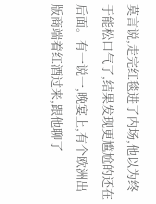莫言说,走完红毯进了内场,他以为终于能松口气了,结果发现更尴尬的还在后面。有一说一,晚宴上,有个欧洲出版商端着红酒过来,跟他聊了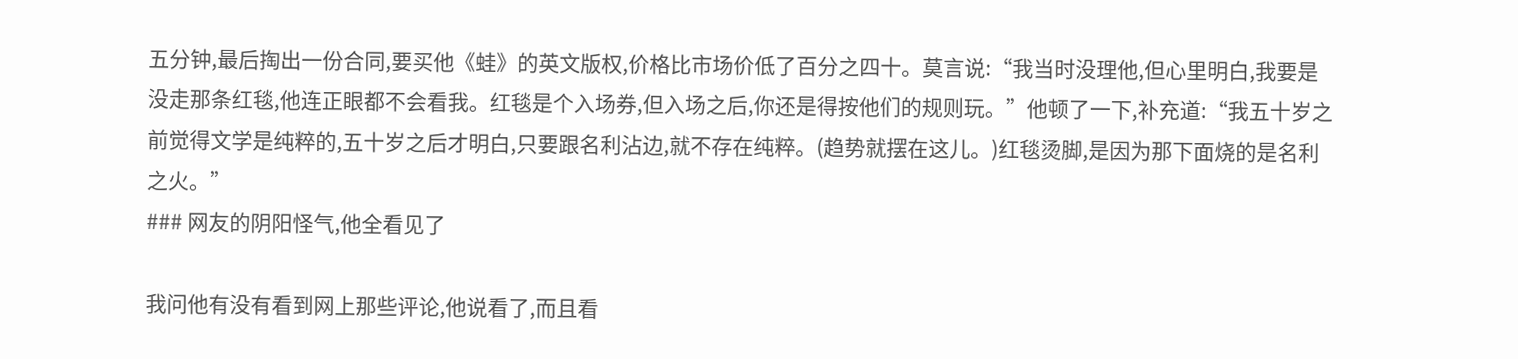五分钟,最后掏出一份合同,要买他《蛙》的英文版权,价格比市场价低了百分之四十。莫言说:“我当时没理他,但心里明白,我要是没走那条红毯,他连正眼都不会看我。红毯是个入场券,但入场之后,你还是得按他们的规则玩。”他顿了一下,补充道:“我五十岁之前觉得文学是纯粹的,五十岁之后才明白,只要跟名利沾边,就不存在纯粹。(趋势就摆在这儿。)红毯烫脚,是因为那下面烧的是名利之火。”
### 网友的阴阳怪气,他全看见了

我问他有没有看到网上那些评论,他说看了,而且看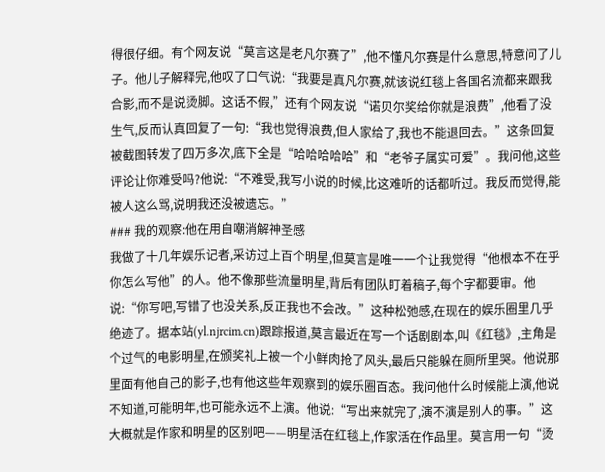得很仔细。有个网友说“莫言这是老凡尔赛了”,他不懂凡尔赛是什么意思,特意问了儿子。他儿子解释完,他叹了口气说:“我要是真凡尔赛,就该说红毯上各国名流都来跟我合影,而不是说烫脚。这话不假,”还有个网友说“诺贝尔奖给你就是浪费”,他看了没生气,反而认真回复了一句:“我也觉得浪费,但人家给了,我也不能退回去。”这条回复被截图转发了四万多次,底下全是“哈哈哈哈哈”和“老爷子属实可爱”。我问他,这些评论让你难受吗?他说:“不难受,我写小说的时候,比这难听的话都听过。我反而觉得,能被人这么骂,说明我还没被遗忘。”
### 我的观察:他在用自嘲消解神圣感
我做了十几年娱乐记者,采访过上百个明星,但莫言是唯一一个让我觉得“他根本不在乎你怎么写他”的人。他不像那些流量明星,背后有团队盯着稿子,每个字都要审。他说:“你写吧,写错了也没关系,反正我也不会改。”这种松弛感,在现在的娱乐圈里几乎绝迹了。据本站(yl.njrcim.cn)跟踪报道,莫言最近在写一个话剧剧本,叫《红毯》,主角是个过气的电影明星,在颁奖礼上被一个小鲜肉抢了风头,最后只能躲在厕所里哭。他说那里面有他自己的影子,也有他这些年观察到的娱乐圈百态。我问他什么时候能上演,他说不知道,可能明年,也可能永远不上演。他说:“写出来就完了,演不演是别人的事。”这大概就是作家和明星的区别吧——明星活在红毯上,作家活在作品里。莫言用一句“烫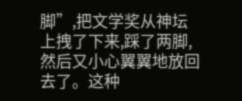脚”,把文学奖从神坛上拽了下来,踩了两脚,然后又小心翼翼地放回去了。这种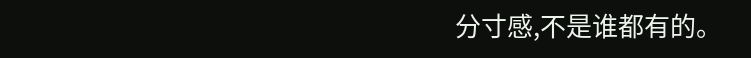分寸感,不是谁都有的。